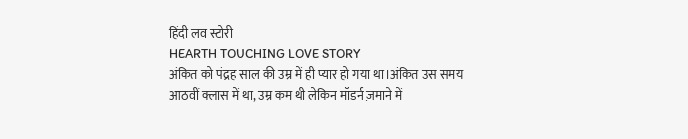हिंदी लव स्टोरी
HEARTH TOUCHING LOVE STORY
अंकित को पंद्रह साल की उम्र में ही प्यार हो गया था।अंकित उस समय आठवीं क्लास में था, उम्र कम थी लेकिन मॉडर्न ज़माने में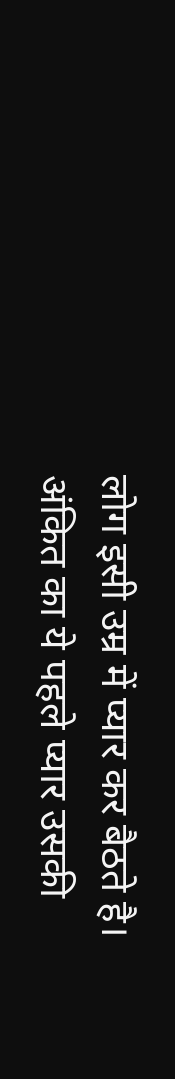लोग इसी उम्र में प्यार कर बैठते है।
अंकित का ये पहले प्यार उसकी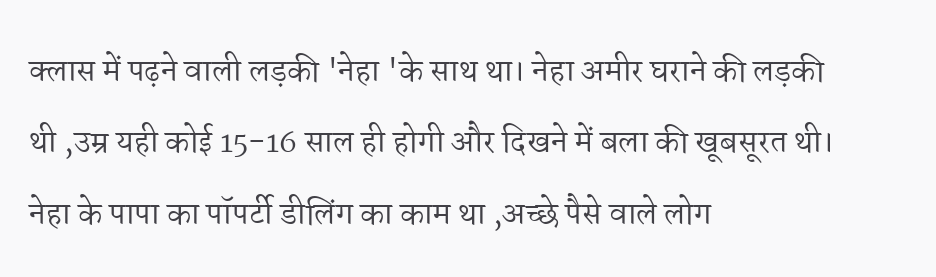क्लास में पढ़ने वाली लड़की 'नेहा 'के साथ था। नेहा अमीर घराने की लड़की थी ,उम्र यही कोई 15-16 साल ही होगी और दिखने में बला की खूबसूरत थी। नेहा के पापा का पॉपर्टी डीलिंग का काम था ,अच्छे पैसे वाले लोग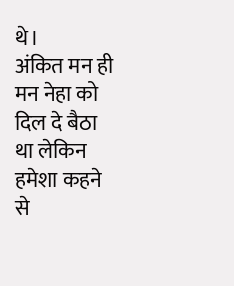थे।
अंकित मन ही मन नेहा को दिल दे बैठा था लेकिन हमेशा कहने से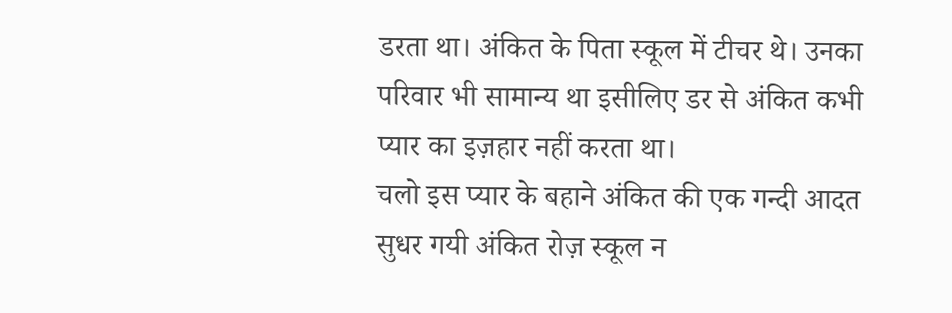डरता था। अंकित के पिता स्कूल में टीचर थे। उनका परिवार भी सामान्य था इसीलिए डर से अंकित कभी प्यार का इज़हार नहीं करता था।
चलो इस प्यार के बहाने अंकित की एक गन्दी आदत सुधर गयी अंकित रोज़ स्कूल न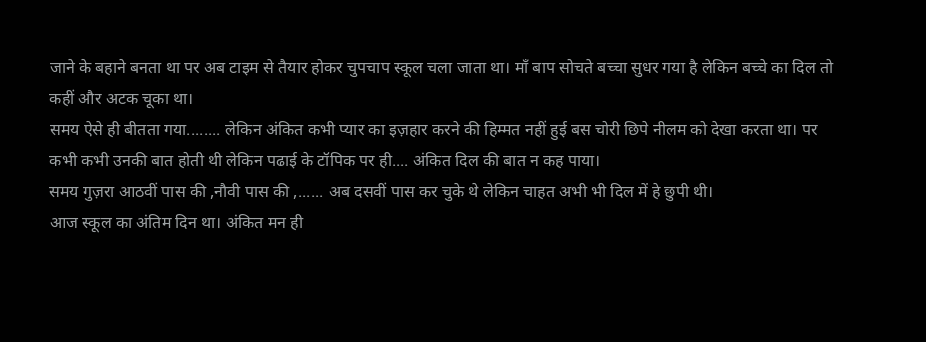जाने के बहाने बनता था पर अब टाइम से तैयार होकर चुपचाप स्कूल चला जाता था। माँ बाप सोचते बच्चा सुधर गया है लेकिन बच्चे का दिल तो कहीं और अटक चूका था।
समय ऐसे ही बीतता गया........ लेकिन अंकित कभी प्यार का इज़हार करने की हिम्मत नहीं हुई बस चोरी छिपे नीलम को देखा करता था। पर कभी कभी उनकी बात होती थी लेकिन पढाई के टॉपिक पर ही.... अंकित दिल की बात न कह पाया।
समय गुज़रा आठवीं पास की ,नौवी पास की ,...... अब दसवीं पास कर चुके थे लेकिन चाहत अभी भी दिल में हे छुपी थी।
आज स्कूल का अंतिम दिन था। अंकित मन ही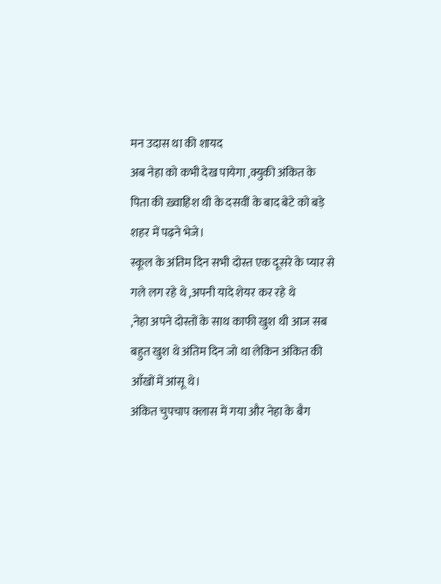मन उदास था की शायद
अब नेहा को कभी देख पायेगा ,क्युकी अंकित के पिता की ख़्वाहिश थी के दसवीं के बाद बेटे को बड़े शहर में पढ़ने भेजे।
स्कूल के अंतिम दिन सभी दोस्त एक दूसरे के प्यार से गले लग रहे थे ,अपनी यादे शेयर कर रहे थे
,नेहा अपने दोस्तों के साथ काफी खुश थी आज सब बहुत खुश थे अंतिम दिन जो था लेकिन अंकित की आँखों में आंसू थे।
अंकित चुपचाप क्लास में गया और नेहा के बैग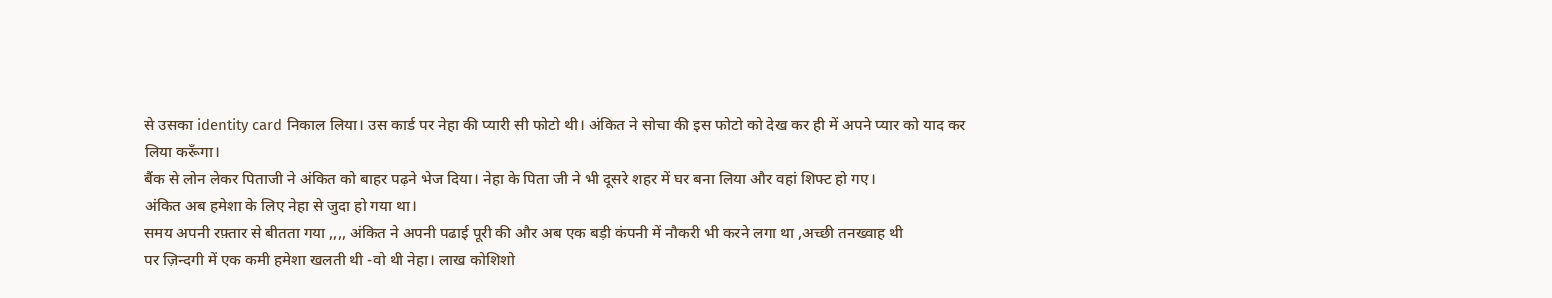से उसका identity card निकाल लिया। उस कार्ड पर नेहा की प्यारी सी फोटो थी। अंकित ने सोचा की इस फोटो को देख कर ही में अपने प्यार को याद कर लिया करूँगा।
बैंक से लोन लेकर पिताजी ने अंकित को बाहर पढ़ने भेज दिया। नेहा के पिता जी ने भी दूसरे शहर में घर बना लिया और वहां शिफ्ट हो गए।
अंकित अब हमेशा के लिए नेहा से जुदा हो गया था।
समय अपनी रफ़्तार से बीतता गया ,,,, अंकित ने अपनी पढाई पूरी की और अब एक बड़ी कंपनी में नौकरी भी करने लगा था ,अच्छी तनख्वाह थी
पर ज़िन्दगी में एक कमी हमेशा खलती थी -वो थी नेहा। लाख कोशिशो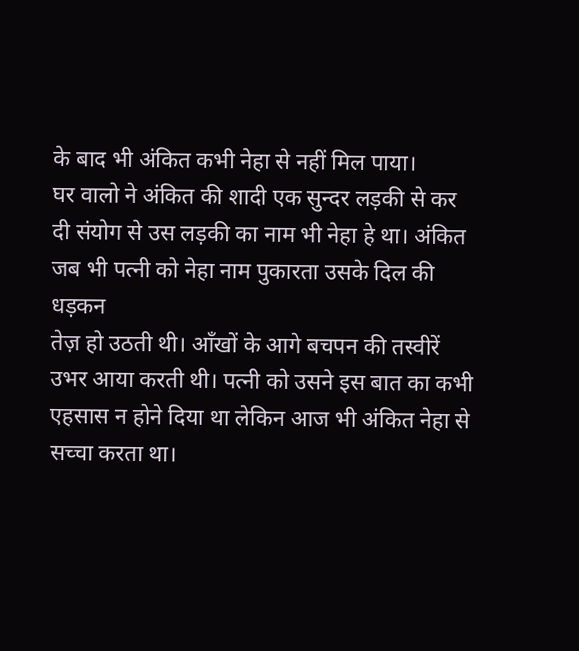के बाद भी अंकित कभी नेहा से नहीं मिल पाया।
घर वालो ने अंकित की शादी एक सुन्दर लड़की से कर दी संयोग से उस लड़की का नाम भी नेहा हे था। अंकित जब भी पत्नी को नेहा नाम पुकारता उसके दिल की धड़कन
तेज़ हो उठती थी। आँखों के आगे बचपन की तस्वीरें उभर आया करती थी। पत्नी को उसने इस बात का कभी एहसास न होने दिया था लेकिन आज भी अंकित नेहा से सच्चा करता था।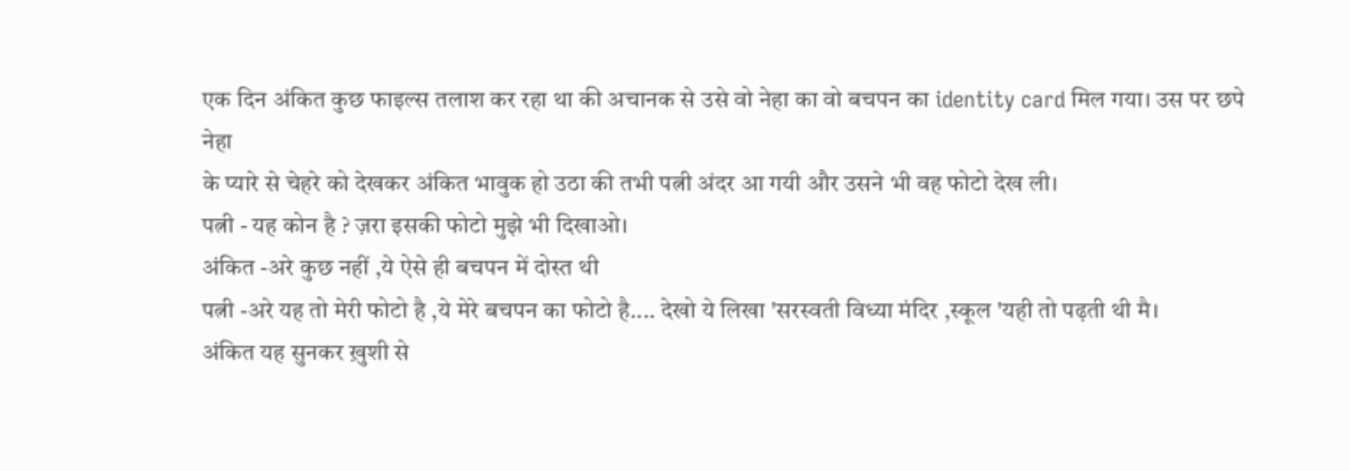एक दिन अंकित कुछ फाइल्स तलाश कर रहा था की अचानक से उसे वो नेहा का वो बचपन का identity card मिल गया। उस पर छपे नेहा
के प्यारे से चेहरे को देखकर अंकित भावुक हो उठा की तभी पत्नी अंदर आ गयी और उसने भी वह फोटो देख ली।
पत्नी - यह कोन है ? ज़रा इसकी फोटो मुझे भी दिखाओ।
अंकित -अरे कुछ नहीं ,ये ऐसे ही बचपन में दोस्त थी
पत्नी -अरे यह तो मेरी फोटो है ,ये मेरे बचपन का फोटो है.... देखो ये लिखा 'सरस्वती विध्या मंदिर ,स्कूल 'यही तो पढ़ती थी मै।
अंकित यह सुनकर ख़ुशी से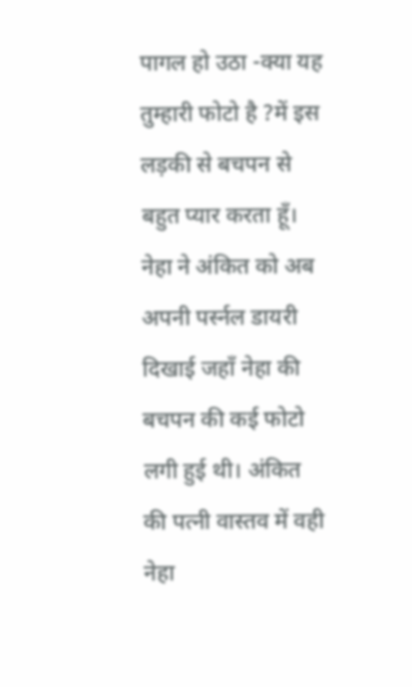पागल हो उठा -क्या यह तुम्हारी फोटो है ?में इस लड़की से बचपन से बहुत प्यार करता हूँ।
नेहा ने अंकित को अब अपनी पर्स्नल डायरी दिखाई जहाँ नेहा की बचपन की कई फोटो लगी हुई थी। अंकित की पत्नी वास्तव में वही नेहा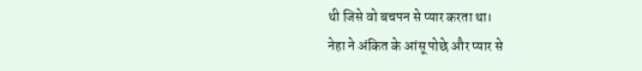थी जिसे वो बचपन से प्यार करता था।
नेहा ने अंकित के आंसू पोछे और प्यार से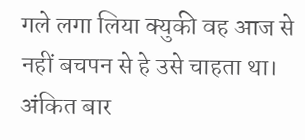गले लगा लिया क्युकी वह आज से नहीं बचपन से हे उसे चाहता था।
अंकित बार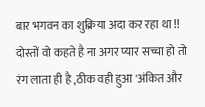बार भगवन का शुक्रिया अदा कर रहा था !!
दोस्तों वो कहते है ना अगर प्यार सच्चा हो तो रंग लाता ही है ,ठीक वही हुआ 'अंकित और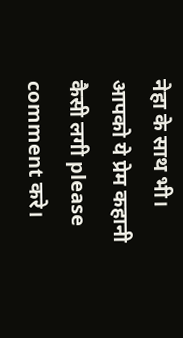नेहा के साथ भी।
आपको ये प्रेम कहानी कैसी लगी please comment करे।